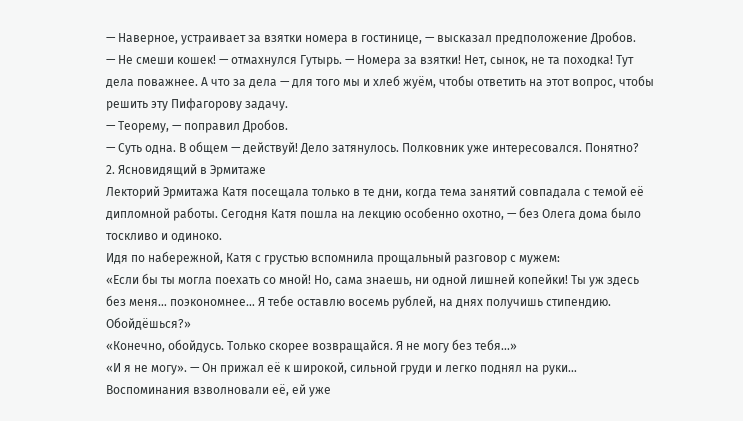— Наверное, устраивает за взятки номера в гостинице, — высказал предположение Дробов.
— Не смеши кошек! — отмахнулся Гутырь. — Номера за взятки! Нет, сынок, не та походка! Тут дела поважнее. А что за дела — для того мы и хлеб жуём, чтобы ответить на этот вопрос, чтобы решить эту Пифагорову задачу.
— Теорему, — поправил Дробов.
— Суть одна. В общем — действуй! Дело затянулось. Полковник уже интересовался. Понятно?
2. Ясновидящий в Эрмитаже
Лекторий Эрмитажа Катя посещала только в те дни, когда тема занятий совпадала с темой её дипломной работы. Сегодня Катя пошла на лекцию особенно охотно, — без Олега дома было тоскливо и одиноко.
Идя по набережной, Катя с грустью вспомнила прощальный разговор с мужем:
«Если бы ты могла поехать со мной! Но, сама знаешь, ни одной лишней копейки! Ты уж здесь без меня… поэкономнее… Я тебе оставлю восемь рублей, на днях получишь стипендию. Обойдёшься?»
«Конечно, обойдусь. Только скорее возвращайся. Я не могу без тебя…»
«И я не могу». — Он прижал её к широкой, сильной груди и легко поднял на руки…
Воспоминания взволновали её, ей уже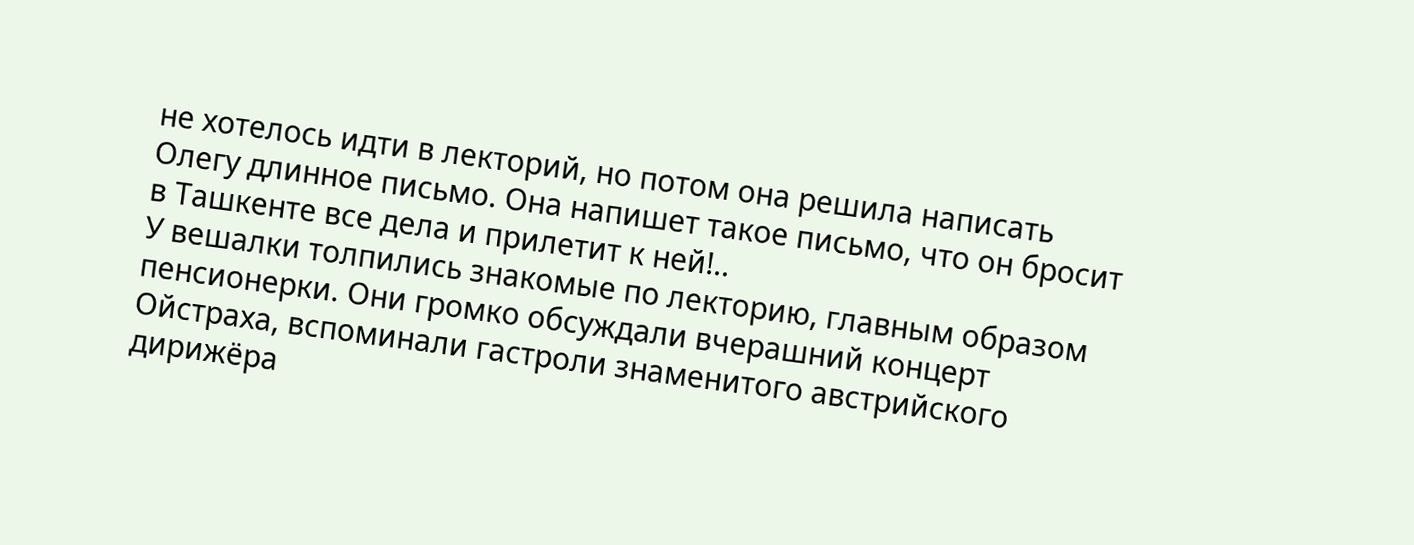не хотелось идти в лекторий, но потом она решила написать Олегу длинное письмо. Она напишет такое письмо, что он бросит в Ташкенте все дела и прилетит к ней!..
У вешалки толпились знакомые по лекторию, главным образом пенсионерки. Они громко обсуждали вчерашний концерт Ойстраха, вспоминали гастроли знаменитого австрийского дирижёра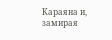Караяна и, замирая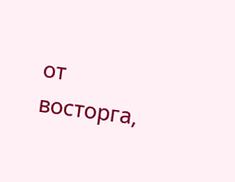от восторга,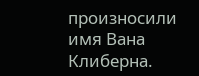произносили имя Вана Клиберна.